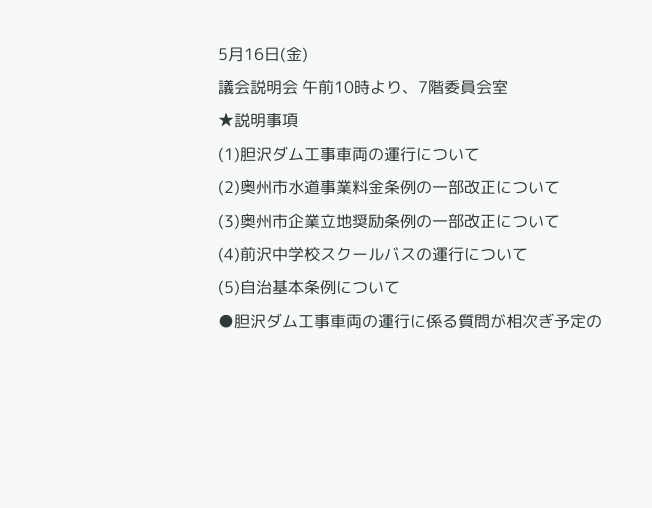5月16日(金)
議会説明会 午前10時より、7階委員会室
★説明事項
(1)胆沢ダム工事車両の運行について
(2)奥州市水道事業料金条例の一部改正について
(3)奥州市企業立地奨励条例の一部改正について
(4)前沢中学校スクールバスの運行について
(5)自治基本条例について
●胆沢ダム工事車両の運行に係る質問が相次ぎ予定の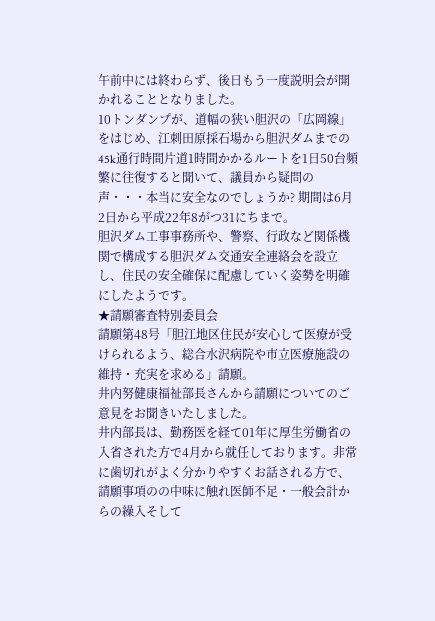午前中には終わらず、後日もう一度説明会が開かれることとなりました。
10トンダンプが、道幅の狭い胆沢の「広岡線」をはじめ、江刺田原採石場から胆沢ダムまでの45k通行時間片道1時間かかるルートを1日50台頻繁に往復すると聞いて、議員から疑問の声・・・本当に安全なのでしょうか? 期間は6月2日から平成22年8がつ31にちまで。
胆沢ダム工事事務所や、警察、行政など関係機関で構成する胆沢ダム交通安全連絡会を設立し、住民の安全確保に配慮していく姿勢を明確にしたようです。
★請願審査特別委員会
請願第48号「胆江地区住民が安心して医療が受けられるよう、総合水沢病院や市立医療施設の維持・充実を求める」請願。
井内努健康福祉部長さんから請願についてのご意見をお聞きいたしました。
井内部長は、勤務医を経て01年に厚生労働省の入省された方で4月から就任しております。非常に歯切れがよく分かりやすくお話される方で、請願事項のの中味に触れ医師不足・一般会計からの繰入そして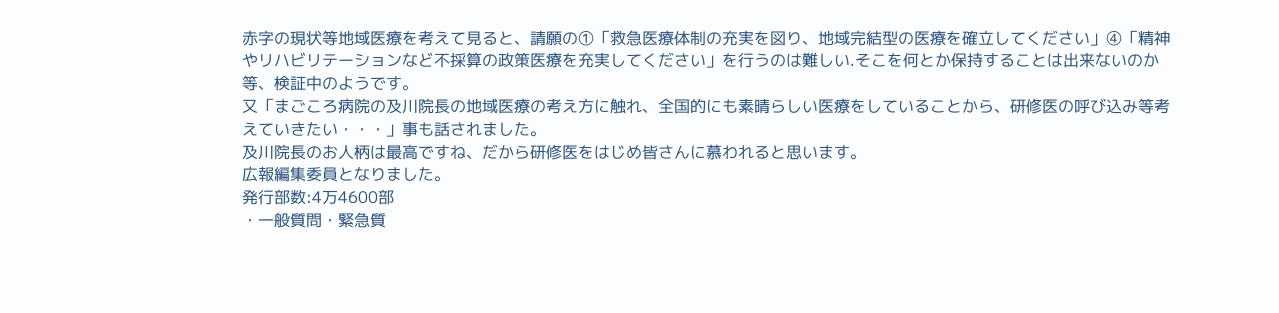赤字の現状等地域医療を考えて見ると、請願の①「救急医療体制の充実を図り、地域完結型の医療を確立してください」④「精神やリハビリテーションなど不採算の政策医療を充実してください」を行うのは難しい.そこを何とか保持することは出来ないのか等、検証中のようです。
又「まごころ病院の及川院長の地域医療の考え方に触れ、全国的にも素晴らしい医療をしていることから、研修医の呼び込み等考えていきたい・・・」事も話されました。
及川院長のお人柄は最高ですね、だから研修医をはじめ皆さんに慕われると思います。
広報編集委員となりました。
発行部数:4万4600部
・一般質問・緊急質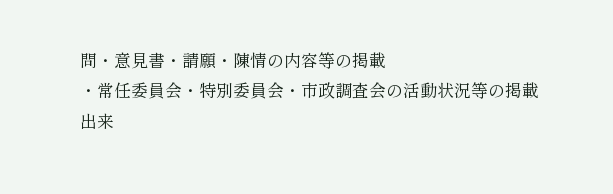問・意見書・請願・陳情の内容等の掲載
・常任委員会・特別委員会・市政調査会の活動状況等の掲載
出来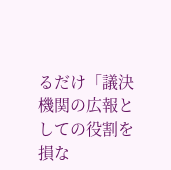るだけ「議決機関の広報としての役割を損な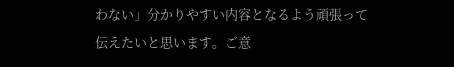わない」分かりやすい内容となるよう頑張って伝えたいと思います。ご意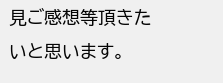見ご感想等頂きたいと思います。